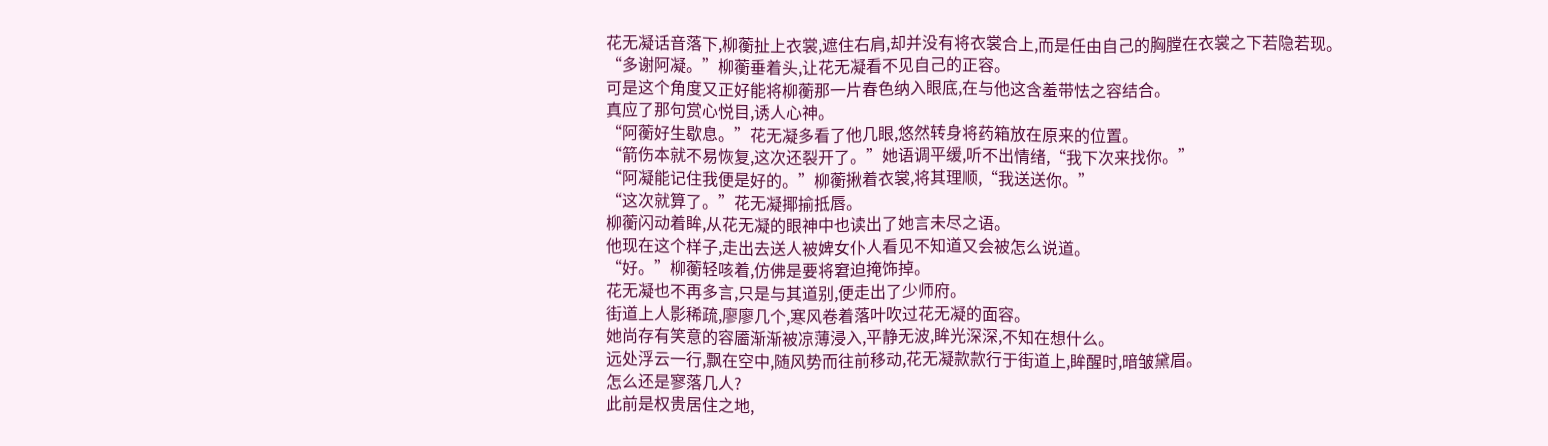花无凝话音落下,柳蘅扯上衣裳,遮住右肩,却并没有将衣裳合上,而是任由自己的胸膛在衣裳之下若隐若现。
“多谢阿凝。”柳蘅垂着头,让花无凝看不见自己的正容。
可是这个角度又正好能将柳蘅那一片春色纳入眼底,在与他这含羞带怯之容结合。
真应了那句赏心悦目,诱人心神。
“阿蘅好生歇息。”花无凝多看了他几眼,悠然转身将药箱放在原来的位置。
“箭伤本就不易恢复,这次还裂开了。”她语调平缓,听不出情绪,“我下次来找你。”
“阿凝能记住我便是好的。”柳蘅揪着衣裳,将其理顺,“我送送你。”
“这次就算了。”花无凝揶揄抵唇。
柳蘅闪动着眸,从花无凝的眼神中也读出了她言未尽之语。
他现在这个样子,走出去送人被婢女仆人看见不知道又会被怎么说道。
“好。”柳蘅轻咳着,仿佛是要将窘迫掩饰掉。
花无凝也不再多言,只是与其道别,便走出了少师府。
街道上人影稀疏,廖廖几个,寒风卷着落叶吹过花无凝的面容。
她尚存有笑意的容靥渐渐被凉薄浸入,平静无波,眸光深深,不知在想什么。
远处浮云一行,飘在空中,随风势而往前移动,花无凝款款行于街道上,眸醒时,暗皱黛眉。
怎么还是寥落几人?
此前是权贵居住之地,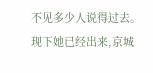不见多少人说得过去。
现下她已经出来,京城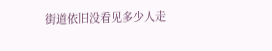街道依旧没看见多少人走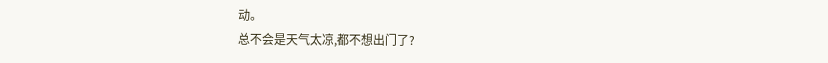动。
总不会是天气太凉,都不想出门了?